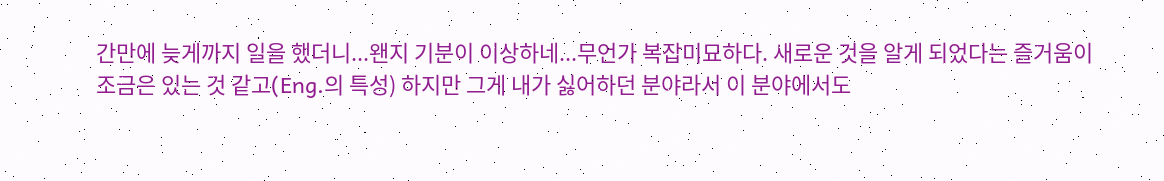간만에 늦게까지 일을 했더니...왠지 기분이 이상하네...무언가 복잡미묘하다. 새로운 것을 알게 되었다는 즐거움이 조금은 있는 것 같고(Eng.의 특성) 하지만 그게 내가 싫어하던 분야라서 이 분야에서도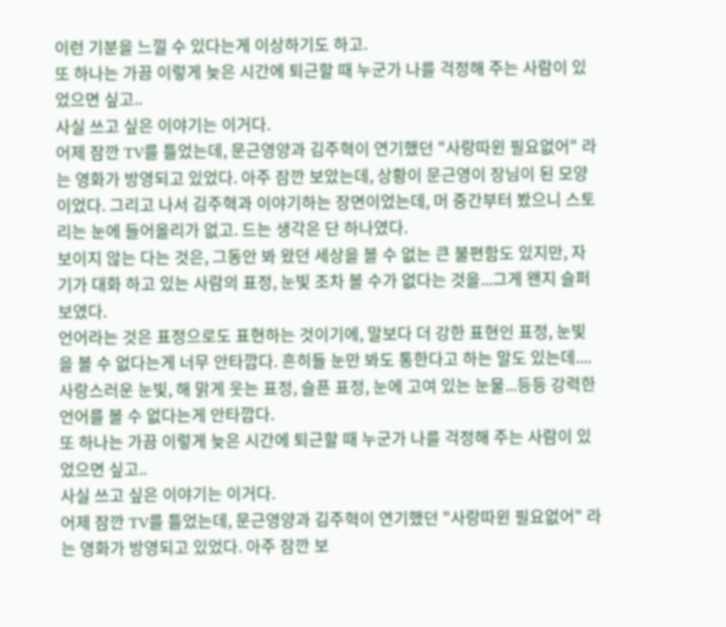이런 기분을 느낄 수 있다는게 이상하기도 하고.
또 하나는 가끔 이렇게 늦은 시간에 퇴근할 때 누군가 나를 걱정해 주는 사람이 있었으면 싶고..
사실 쓰고 싶은 이야기는 이거다.
어제 잠깐 TV를 틀었는데, 문근영양과 김주혁이 연기했던 "사랑따윈 필요없어" 라는 영화가 방영되고 있었다. 아주 잠깐 보았는데, 상황이 문근영이 장님이 된 모양이었다. 그리고 나서 김주혁과 이야기하는 장면이었는데, 머 중간부터 봤으니 스토리는 눈에 들어올리가 없고. 드는 생각은 단 하나였다.
보이지 않는 다는 것은, 그동안 봐 왔던 세상을 볼 수 없는 큰 불편함도 있지만, 자기가 대화 하고 있는 사람의 표정, 눈빛 조차 볼 수가 없다는 것을...그게 왠지 슬퍼보였다.
언어라는 것은 표정으로도 표현하는 것이기에, 말보다 더 강한 표현인 표정, 눈빛을 볼 수 없다는게 너무 안타깝다. 흔히들 눈만 봐도 통한다고 하는 말도 있는데....사랑스러운 눈빛, 해 맑게 웃는 표정, 슬픈 표정, 눈에 고여 있는 눈물...등등 강력한 언어를 볼 수 없다는게 안타깝다.
또 하나는 가끔 이렇게 늦은 시간에 퇴근할 때 누군가 나를 걱정해 주는 사람이 있었으면 싶고..
사실 쓰고 싶은 이야기는 이거다.
어제 잠깐 TV를 틀었는데, 문근영양과 김주혁이 연기했던 "사랑따윈 필요없어" 라는 영화가 방영되고 있었다. 아주 잠깐 보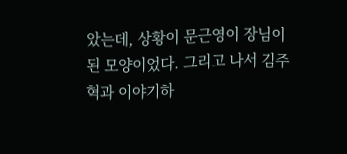았는데, 상황이 문근영이 장님이 된 모양이었다. 그리고 나서 김주혁과 이야기하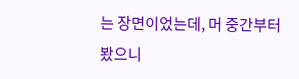는 장면이었는데, 머 중간부터 봤으니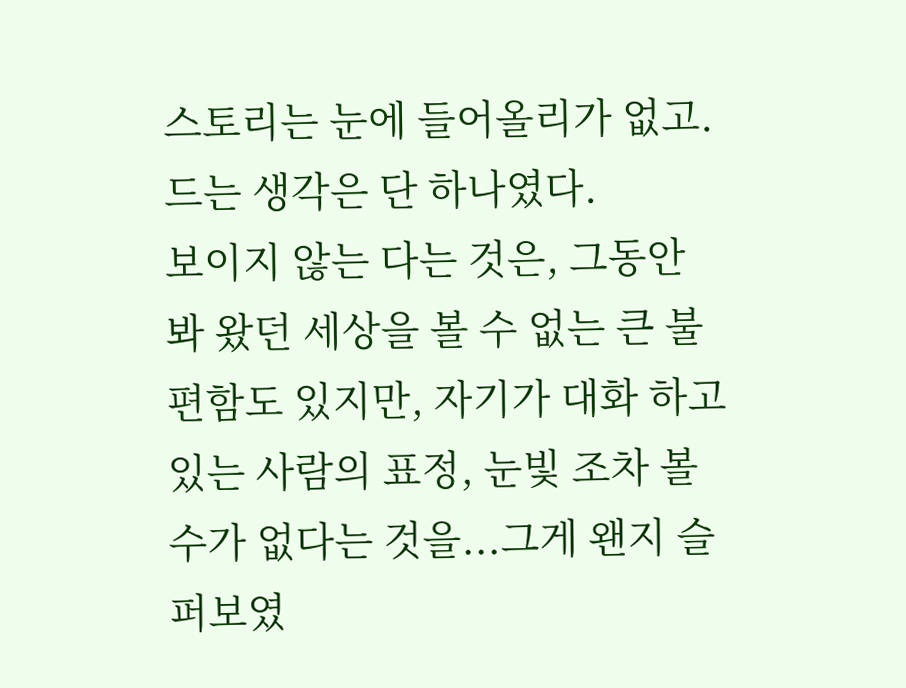스토리는 눈에 들어올리가 없고. 드는 생각은 단 하나였다.
보이지 않는 다는 것은, 그동안 봐 왔던 세상을 볼 수 없는 큰 불편함도 있지만, 자기가 대화 하고 있는 사람의 표정, 눈빛 조차 볼 수가 없다는 것을...그게 왠지 슬퍼보였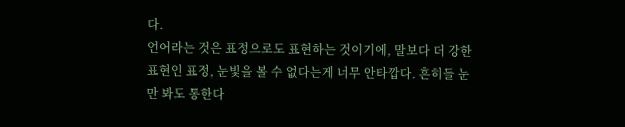다.
언어라는 것은 표정으로도 표현하는 것이기에, 말보다 더 강한 표현인 표정, 눈빛을 볼 수 없다는게 너무 안타깝다. 흔히들 눈만 봐도 통한다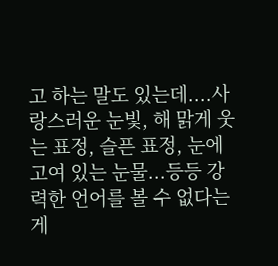고 하는 말도 있는데....사랑스러운 눈빛, 해 맑게 웃는 표정, 슬픈 표정, 눈에 고여 있는 눈물...등등 강력한 언어를 볼 수 없다는게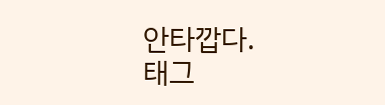안타깝다.
태그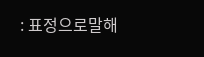: 표정으로말해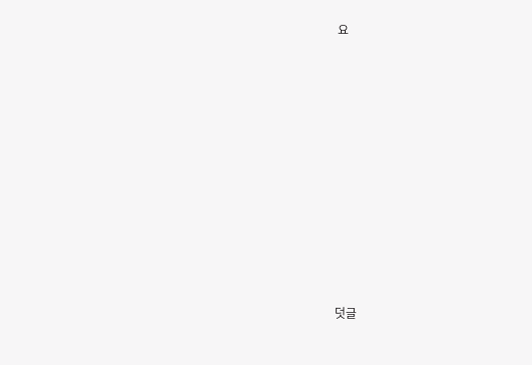요











덧글